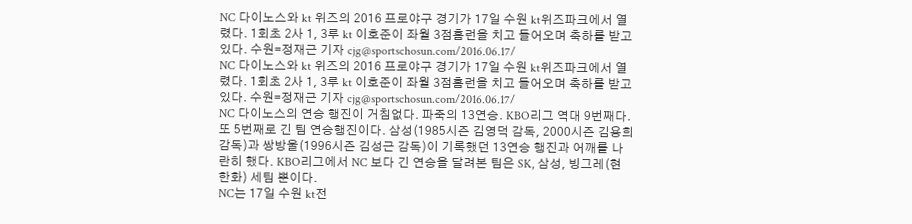NC 다이노스와 kt 위즈의 2016 프로야구 경기가 17일 수원 kt위즈파크에서 열렸다. 1회초 2사 1, 3루 kt 이호준이 좌월 3점홈런을 치고 들어오며 축하를 받고 있다. 수원=정재근 기자 cjg@sportschosun.com/2016.06.17/
NC 다이노스와 kt 위즈의 2016 프로야구 경기가 17일 수원 kt위즈파크에서 열렸다. 1회초 2사 1, 3루 kt 이호준이 좌월 3점홈런을 치고 들어오며 축하를 받고 있다. 수원=정재근 기자 cjg@sportschosun.com/2016.06.17/
NC 다이노스의 연승 행진이 거침없다. 파죽의 13연승. KBO리그 역대 9번째다. 또 5번째로 긴 팀 연승행진이다. 삼성(1985시즌 김영덕 감독, 2000시즌 김용희 감독)과 쌍방울(1996시즌 김성근 감독)이 기록했던 13연승 행진과 어깨를 나란히 했다. KBO리그에서 NC 보다 긴 연승을 달려본 팀은 SK, 삼성, 빙그레(현 한화) 세팀 뿐이다.
NC는 17일 수원 kt전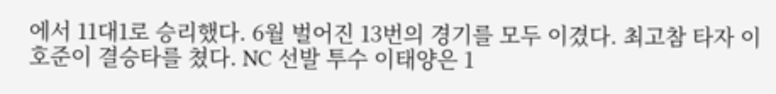에서 11대1로 승리했다. 6월 벌어진 13번의 경기를 모두 이겼다. 최고참 타자 이호준이 결승타를 쳤다. NC 선발 투수 이태양은 1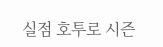실점 호투로 시즌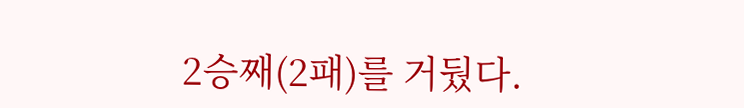2승째(2패)를 거뒀다.